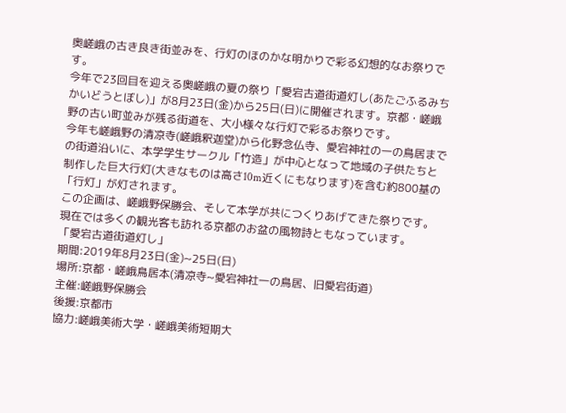奥嵯峨の古き良き街並みを、行灯のほのかな明かりで彩る幻想的なお祭りです。
今年で23回目を迎える奥嵯峨の夏の祭り「愛宕古道街道灯し(あたごふるみちかいどうとぼし)」が8月23日(金)から25日(日)に開催されます。京都・嵯峨野の古い町並みが残る街道を、大小様々な行灯で彩るお祭りです。
今年も嵯峨野の清凉寺(嵯峨釈迦堂)から化野念仏寺、愛宕神社の一の鳥居までの街道沿いに、本学学生サークル「竹造」が中心となって地域の子供たちと制作した巨大行灯(大きなものは高さ10m近くにもなります)を含む約800基の「行灯」が灯されます。
この企画は、嵯峨野保勝会、そして本学が共につくりあげてきた祭りです。
現在では多くの観光客も訪れる京都のお盆の風物詩ともなっています。
「愛宕古道街道灯し」
期間:2019年8月23日(金)~25日(日)
場所:京都・嵯峨鳥居本(清凉寺~愛宕神社一の鳥居、旧愛宕街道)
主催:嵯峨野保勝会
後援:京都市
協力:嵯峨美術大学・嵯峨美術短期大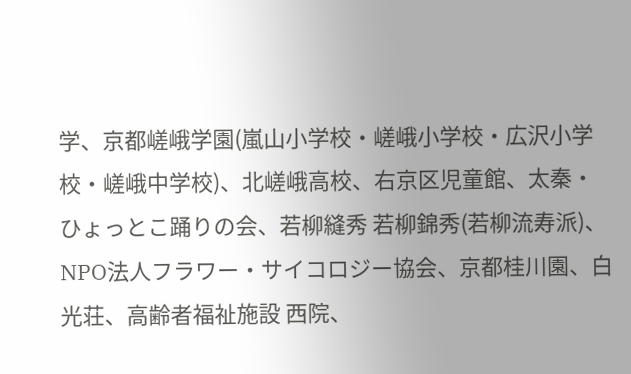学、京都嵯峨学園(嵐山小学校・嵯峨小学校・広沢小学校・嵯峨中学校)、北嵯峨高校、右京区児童館、太秦・ひょっとこ踊りの会、若柳縫秀 若柳錦秀(若柳流寿派)、NPO法人フラワー・サイコロジー協会、京都桂川園、白光荘、高齢者福祉施設 西院、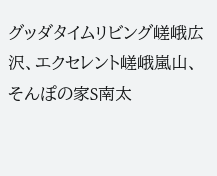グッダタイムリビング嵯峨広沢、エクセレント嵯峨嵐山、そんぽの家S南太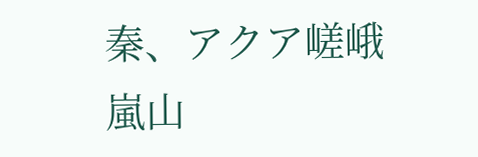秦、アクア嵯峨嵐山